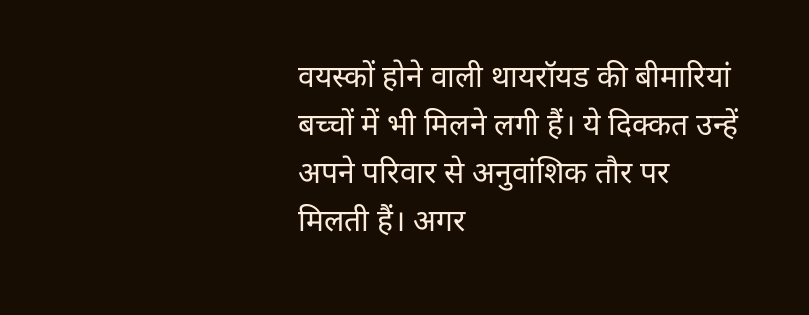वयस्कों होने वाली थायरॉयड की बीमारियां बच्चों में भी मिलने लगी हैं। ये दिक्कत उन्हें अपने परिवार से अनुवांशिक तौर पर मिलती हैं। अगर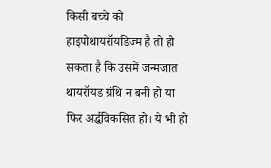किसी बच्चे को हाइपोथायरॉयडिज्म है तो हो सकता है कि उसमें जन्मजात थायरॉयड ग्रंथि न बनी हो या फिर अर्द्धविकसित हो। ये भी हो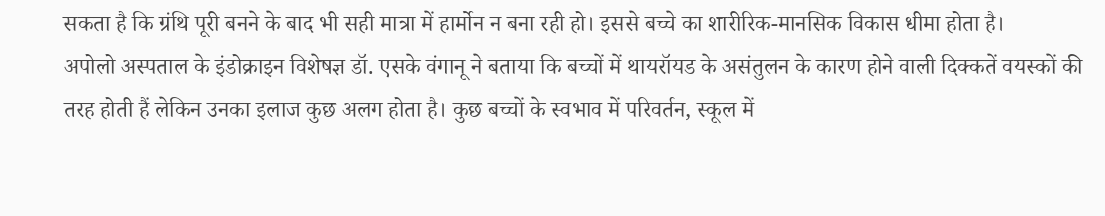सकता है कि ग्रंथि पूरी बनने के बाद भी सही मात्रा में हार्मोन न बना रही हो। इससे बच्चे का शारीरिक-मानसिक विकास धीमा होता है।
अपोलो अस्पताल के इंडोक्राइन विशेषज्ञ डॉ. एसके वंगानू ने बताया कि बच्चों में थायरॉयड के असंतुलन के कारण होने वाली दिक्कतें वयस्कों की तरह होती हैं लेकिन उनका इलाज कुछ अलग होता है। कुछ बच्चों के स्वभाव में परिवर्तन, स्कूल में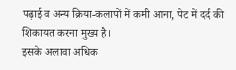पढ़ाई व अन्य क्रिया-कलापों में कमी आना, पेट में दर्द की शिकायत करना मुख्य है।
इसके अलावा अधिक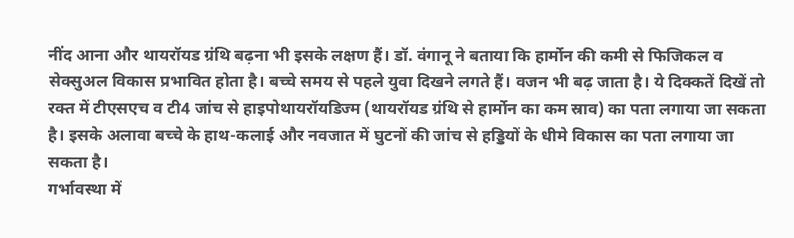नींद आना और थायरॉयड ग्रंथि बढ़ना भी इसके लक्षण हैं। डॉ. वंगानू ने बताया कि हार्मोन की कमी से फिजिकल व सेक्सुअल विकास प्रभावित होता है। बच्चे समय से पहले युवा दिखने लगते हैं। वजन भी बढ़ जाता है। ये दिक्कतें दिखें तो रक्त में टीएसएच व टी4 जांच से हाइपोथायरॉयडिज्म (थायरॉयड ग्रंथि से हार्मोन का कम स्राव) का पता लगाया जा सकता है। इसके अलावा बच्चे के हाथ-कलाई और नवजात में घुटनों की जांच से हड्डियों के धीमे विकास का पता लगाया जा सकता है।
गर्भावस्था में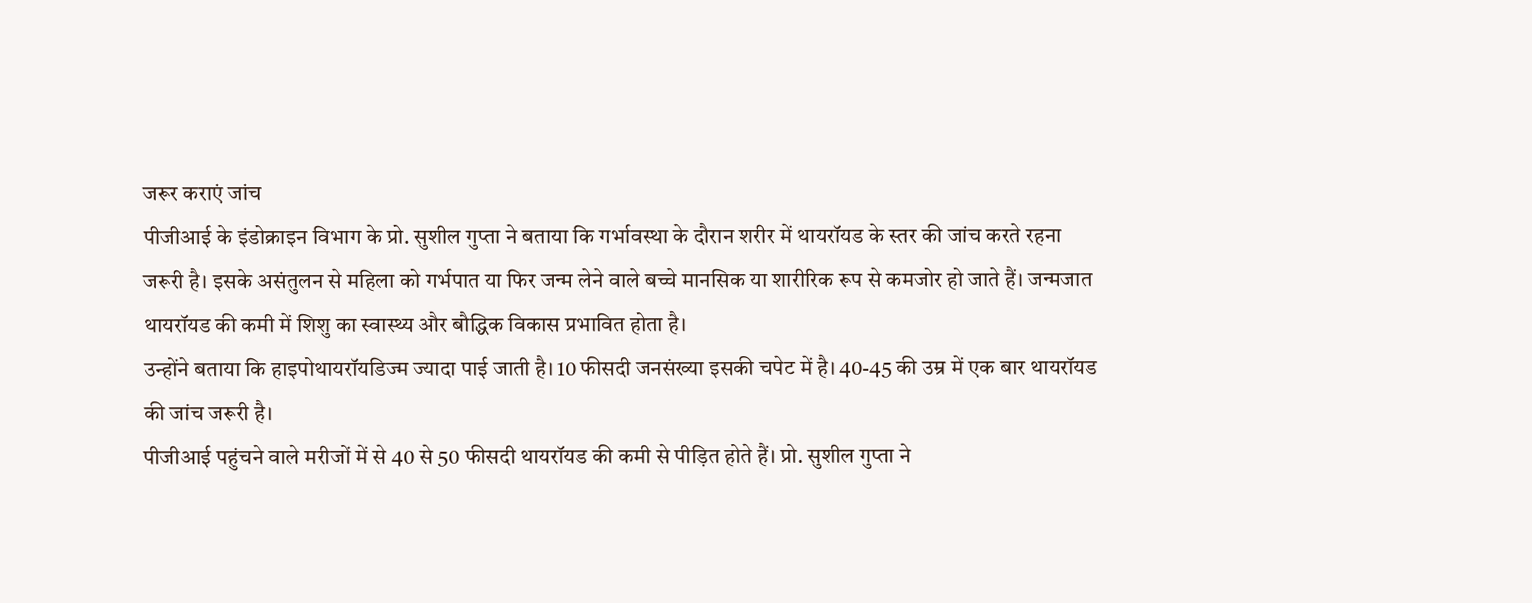जरूर कराएं जांच
पीजीआई के इंडोक्राइन विभाग के प्रो. सुशील गुप्ता ने बताया कि गर्भावस्था के दौरान शरीर में थायरॉयड के स्तर की जांच करते रहना जरूरी है। इसके असंतुलन से महिला को गर्भपात या फिर जन्म लेने वाले बच्चे मानसिक या शारीरिक रूप से कमजोर हो जाते हैं। जन्मजात थायरॉयड की कमी में शिशु का स्वास्थ्य और बौद्धिक विकास प्रभावित होता है।
उन्होंने बताया कि हाइपोथायरॉयडिज्म ज्यादा पाई जाती है। 10 फीसदी जनसंख्या इसकी चपेट में है। 40-45 की उम्र में एक बार थायरॉयड की जांच जरूरी है।
पीजीआई पहुंचने वाले मरीजों में से 40 से 50 फीसदी थायरॉयड की कमी से पीड़ित होते हैं। प्रो. सुशील गुप्ता ने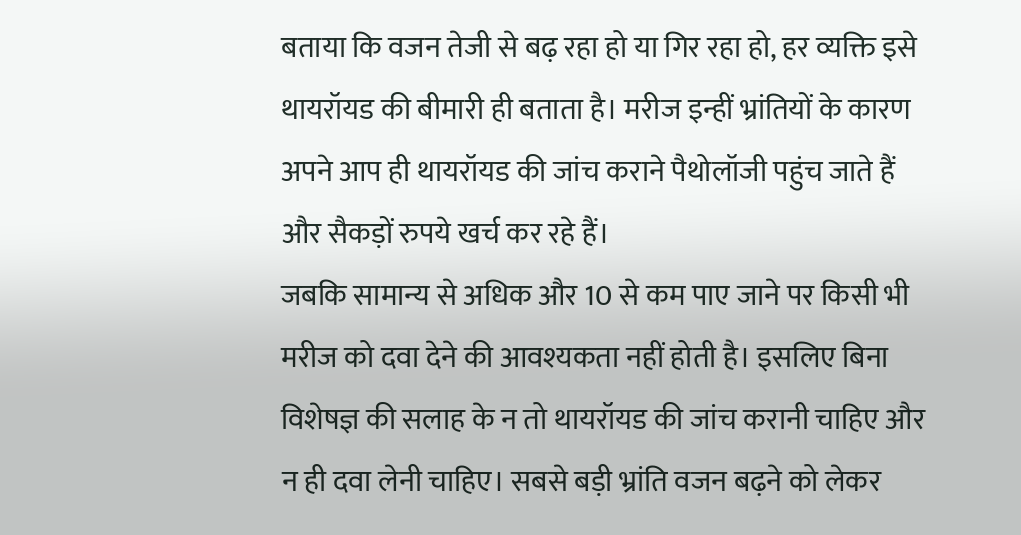बताया कि वजन तेजी से बढ़ रहा हो या गिर रहा हो, हर व्यक्ति इसे थायरॉयड की बीमारी ही बताता है। मरीज इन्हीं भ्रांतियों के कारण अपने आप ही थायरॉयड की जांच कराने पैथोलॉजी पहुंच जाते हैं और सैकड़ों रुपये खर्च कर रहे हैं।
जबकि सामान्य से अधिक और 10 से कम पाए जाने पर किसी भी मरीज को दवा देने की आवश्यकता नहीं होती है। इसलिए बिना विशेषज्ञ की सलाह के न तो थायरॉयड की जांच करानी चाहिए और न ही दवा लेनी चाहिए। सबसे बड़ी भ्रांति वजन बढ़ने को लेकर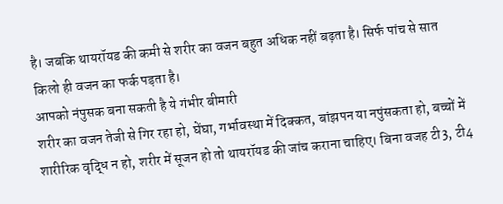है। जबकि थायरॉयड की कमी से शरीर का वजन बहुत अधिक नहीं बढ़ता है। सिर्फ पांच से सात किलो ही वजन का फर्क पड़ता है।
आपको नंपुसक बना सकती है ये गंभीर बीमारी
शरीर का वजन तेजी से गिर रहा हो, घेंघा, गर्भावस्था में दिक्कत, बांझपन या नपुंसकता हो, बच्चों में शारीरिक वृद्धि न हो, शरीर में सूजन हो तो थायरॉयड की जांच कराना चाहिए। बिना वजह टी3, टी4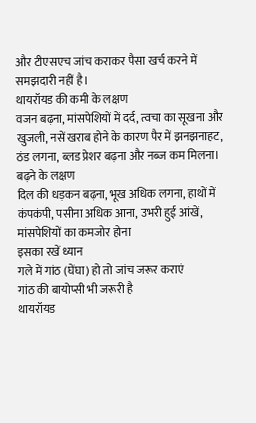और टीएसएच जांच कराकर पैसा खर्च करने में समझदारी नहीं है।
थायरॉयड की कमी के लक्षण
वजन बढ़ना, मांसपेशियों में दर्द, त्वचा का सूखना और खुजली, नसें खराब होने के कारण पैर में झनझनाहट, ठंड लगना, ब्लड प्रेशर बढ़ना और नब्ज कम मिलना।
बढ़ने के लक्षण
दिल की धड़कन बढ़ना, भूख अधिक लगना, हाथों में कंपकंपी, पसीना अधिक आना, उभरी हुई आंखें, मांसपेशियों का कमजोर होना
इसका रखें ध्यान
गले में गांठ (घेंघा) हो तो जांच जरूर कराएं
गांठ की बायोप्सी भी जरूरी है
थायरॉयड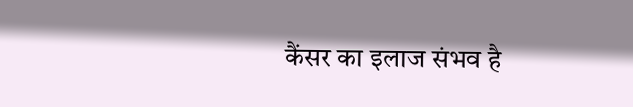कैंसर का इलाज संभव है